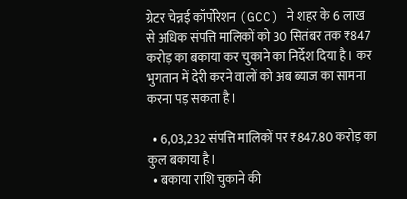ग्रेटर चेन्नई कॉर्पोरेशन (GCC) ने शहर के 6 लाख से अधिक संपत्ति मालिकों को 30 सितंबर तक ₹847 करोड़ का बकाया कर चुकाने का निर्देश दिया है। कर भुगतान में देरी करने वालों को अब ब्याज का सामना करना पड़ सकता है।

  • 6,03,232 संपत्ति मालिकों पर ₹847.80 करोड़ का कुल बकाया है।
  • बकाया राशि चुकाने की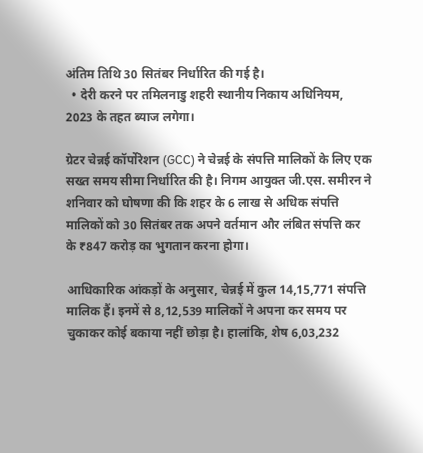अंतिम तिथि 30 सितंबर निर्धारित की गई है।
  • देरी करने पर तमिलनाडु शहरी स्थानीय निकाय अधिनियम, 2023 के तहत ब्याज लगेगा।

ग्रेटर चेन्नई कॉर्पोरेशन (GCC) ने चेन्नई के संपत्ति मालिकों के लिए एक सख्त समय सीमा निर्धारित की है। निगम आयुक्त जी.एस. समीरन ने शनिवार को घोषणा की कि शहर के 6 लाख से अधिक संपत्ति मालिकों को 30 सितंबर तक अपने वर्तमान और लंबित संपत्ति कर के ₹847 करोड़ का भुगतान करना होगा।

आधिकारिक आंकड़ों के अनुसार, चेन्नई में कुल 14,15,771 संपत्ति मालिक हैं। इनमें से 8,12,539 मालिकों ने अपना कर समय पर चुकाकर कोई बकाया नहीं छोड़ा है। हालांकि, शेष 6,03,232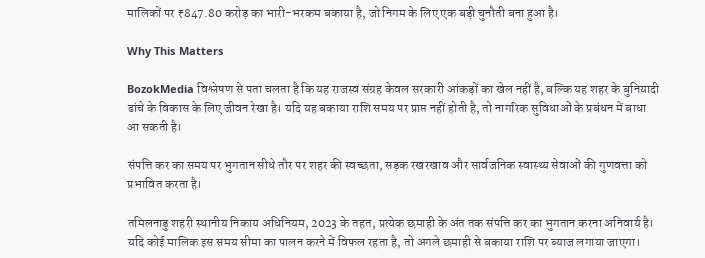मालिकों पर ₹847.80 करोड़ का भारी-भरकम बकाया है, जो निगम के लिए एक बड़ी चुनौती बना हुआ है।

Why This Matters

BozokMedia विश्लेषण से पता चलता है कि यह राजस्व संग्रह केवल सरकारी आंकड़ों का खेल नहीं है, बल्कि यह शहर के बुनियादी ढांचे के विकास के लिए जीवन रेखा है। यदि यह बकाया राशि समय पर प्राप्त नहीं होती है, तो नागरिक सुविधाओं के प्रबंधन में बाधा आ सकती है।

संपत्ति कर का समय पर भुगतान सीधे तौर पर शहर की स्वच्छता, सड़क रखरखाव और सार्वजनिक स्वास्थ्य सेवाओं की गुणवत्ता को प्रभावित करता है।

तमिलनाडु शहरी स्थानीय निकाय अधिनियम, 2023 के तहत, प्रत्येक छमाही के अंत तक संपत्ति कर का भुगतान करना अनिवार्य है। यदि कोई मालिक इस समय सीमा का पालन करने में विफल रहता है, तो अगले छमाही से बकाया राशि पर ब्याज लगाया जाएगा।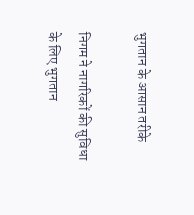भुगतान के आसान तरीके

निगम ने नागरिकों की सुविधा के लिए भुगतान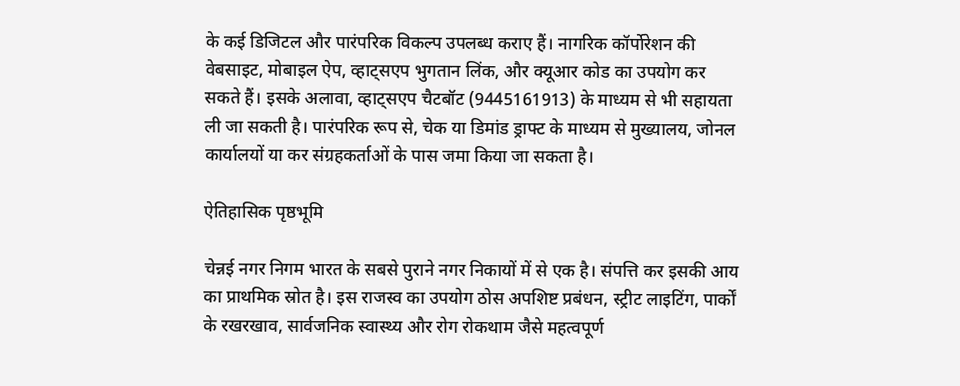के कई डिजिटल और पारंपरिक विकल्प उपलब्ध कराए हैं। नागरिक कॉर्पोरेशन की वेबसाइट, मोबाइल ऐप, व्हाट्सएप भुगतान लिंक, और क्यूआर कोड का उपयोग कर सकते हैं। इसके अलावा, व्हाट्सएप चैटबॉट (9445161913) के माध्यम से भी सहायता ली जा सकती है। पारंपरिक रूप से, चेक या डिमांड ड्राफ्ट के माध्यम से मुख्यालय, जोनल कार्यालयों या कर संग्रहकर्ताओं के पास जमा किया जा सकता है।

ऐतिहासिक पृष्ठभूमि

चेन्नई नगर निगम भारत के सबसे पुराने नगर निकायों में से एक है। संपत्ति कर इसकी आय का प्राथमिक स्रोत है। इस राजस्व का उपयोग ठोस अपशिष्ट प्रबंधन, स्ट्रीट लाइटिंग, पार्कों के रखरखाव, सार्वजनिक स्वास्थ्य और रोग रोकथाम जैसे महत्वपूर्ण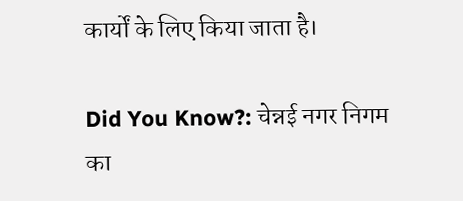कार्यों के लिए किया जाता है।

Did You Know?: चेन्नई नगर निगम का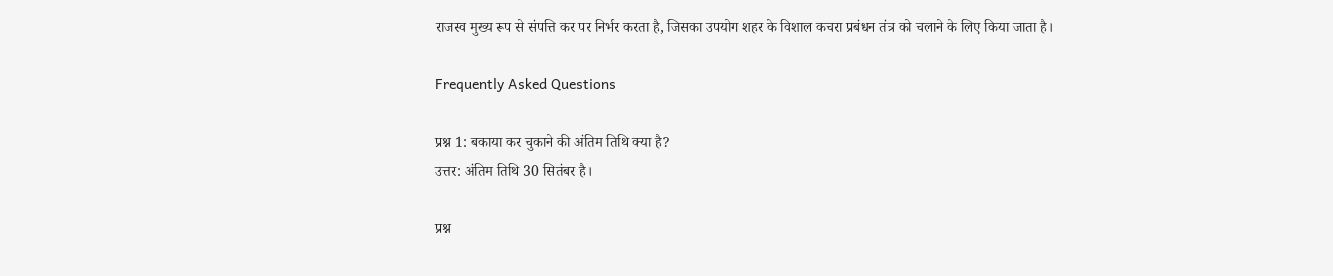राजस्व मुख्य रूप से संपत्ति कर पर निर्भर करता है, जिसका उपयोग शहर के विशाल कचरा प्रबंधन तंत्र को चलाने के लिए किया जाता है।

Frequently Asked Questions

प्रश्न 1: बकाया कर चुकाने की अंतिम तिथि क्या है?
उत्तर: अंतिम तिथि 30 सितंबर है।

प्रश्न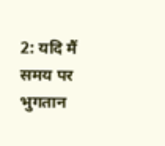2: यदि मैं समय पर भुगतान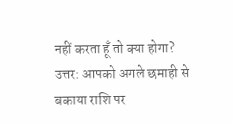नहीं करता हूँ तो क्या होगा?
उत्तर: आपको अगले छमाही से बकाया राशि पर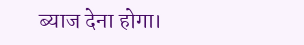ब्याज देना होगा।